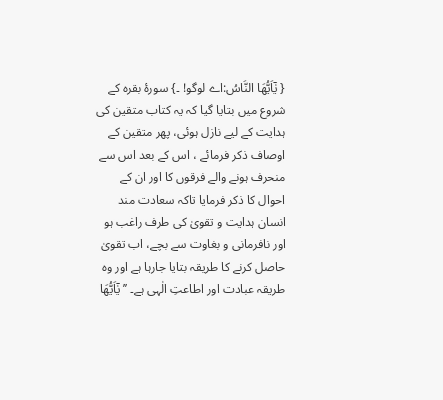{ یٰۤاَیُّهَا النَّاسُ:اے لوگو! ۔} سورۂ بقرہ کے شروع میں بتایا گیا کہ یہ کتاب متقین کی ہدایت کے لیے نازل ہوئی، پھر متقین کے اوصاف ذکر فرمائے ، اس کے بعد اس سے منحرف ہونے والے فرقوں کا اور ان کے احوال کا ذکر فرمایا تاکہ سعادت مند انسان ہدایت و تقویٰ کی طرف راغب ہو اور نافرمانی و بغاوت سے بچے، اب تقویٰ حاصل کرنے کا طریقہ بتایا جارہا ہے اور وہ طریقہ عبادت اور اطاعتِ الٰہی ہے۔ ’’ یٰۤاَیُّهَا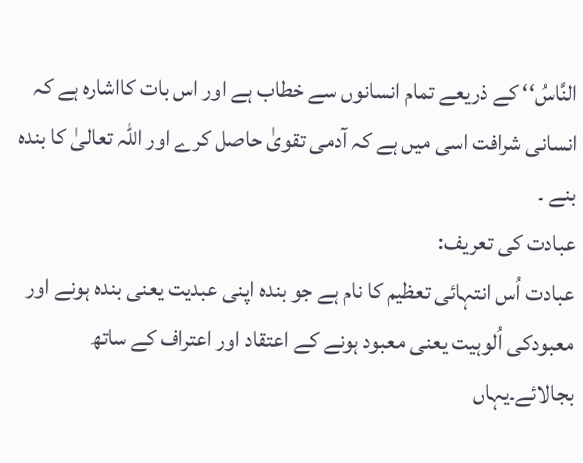النَّاسُ‘‘ کے ذریعے تمام انسانوں سے خطاب ہے اور اس بات کااشارہ ہے کہ انسانی شرافت اسی میں ہے کہ آدمی تقویٰ حاصل کرے اور اللہ تعالیٰ کا بندہ بنے ۔
عبادت کی تعریف:
عبادت اُس انتہائی تعظیم کا نام ہے جو بندہ اپنی عبدیت یعنی بندہ ہونے اور معبودکی اُلوہیت یعنی معبود ہونے کے اعتقاد اور اعتراف کے ساتھ بجالائے۔یہاں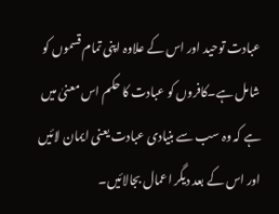عبادت توحید اور اس کے علاوہ اپنی تمام قسموں کو شامل ہے۔کافروں کو عبادت کا حکم اس معنیٰ میں ہے کہ وہ سب سے بنیادی عبادت یعنی ایمان لائیں اور اس کے بعد دیگر اعمال بجالائیں۔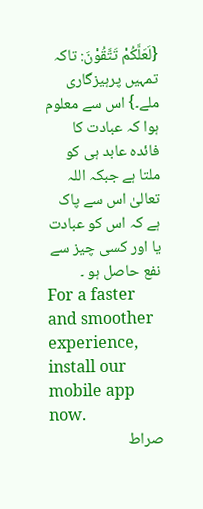{لَعَلَّكُمْ تَتَّقُوْنَ: تاکہ تمہیں پرہیزگاری ملے۔} اس سے معلوم ہوا کہ عبادت کا فائدہ عابد ہی کو ملتا ہے جبکہ اللہ تعالیٰ اس سے پاک ہے کہ اس کو عبادت یا اور کسی چیز سے نفع حاصل ہو ۔
For a faster and smoother experience,
install our mobile app now.
صراط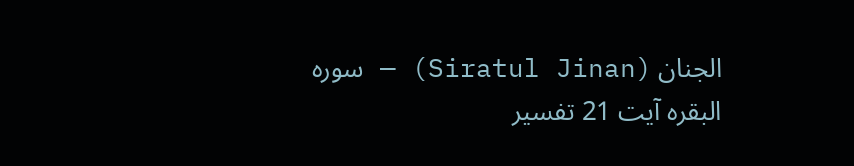الجنان (Siratul Jinan) — سورہ البقرہ آیت 21 تفسیر